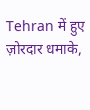Tehran में हुए ज़ोरदार धमाके,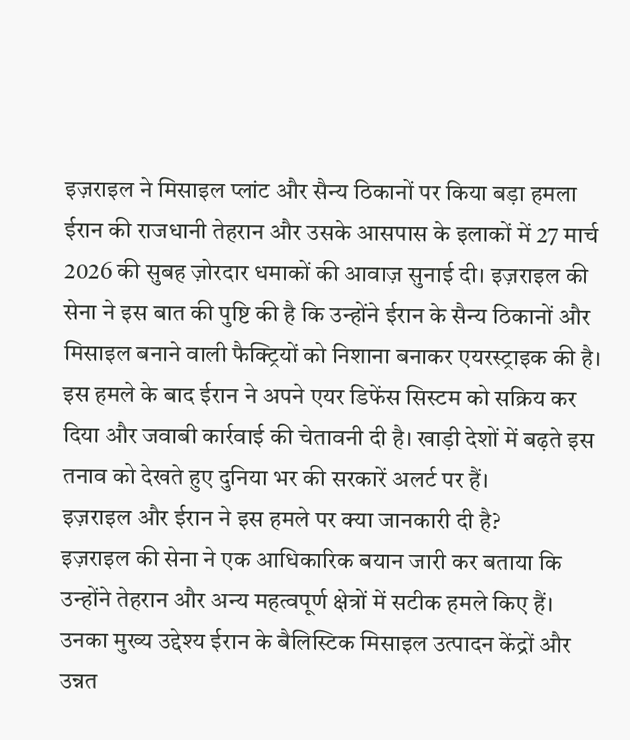इज़राइल ने मिसाइल प्लांट और सैन्य ठिकानों पर किया बड़ा हमला
ईरान की राजधानी तेहरान और उसके आसपास के इलाकों में 27 मार्च 2026 की सुबह ज़ोरदार धमाकों की आवाज़ सुनाई दी। इज़राइल की सेना ने इस बात की पुष्टि की है कि उन्होंने ईरान के सैन्य ठिकानों और मिसाइल बनाने वाली फैक्ट्रियों को निशाना बनाकर एयरस्ट्राइक की है। इस हमले के बाद ईरान ने अपने एयर डिफेंस सिस्टम को सक्रिय कर दिया और जवाबी कार्रवाई की चेतावनी दी है। खाड़ी देशों में बढ़ते इस तनाव को देखते हुए दुनिया भर की सरकारें अलर्ट पर हैं।
इज़राइल और ईरान ने इस हमले पर क्या जानकारी दी है?
इज़राइल की सेना ने एक आधिकारिक बयान जारी कर बताया कि उन्होंने तेहरान और अन्य महत्वपूर्ण क्षेत्रों में सटीक हमले किए हैं। उनका मुख्य उद्देश्य ईरान के बैलिस्टिक मिसाइल उत्पादन केंद्रों और उन्नत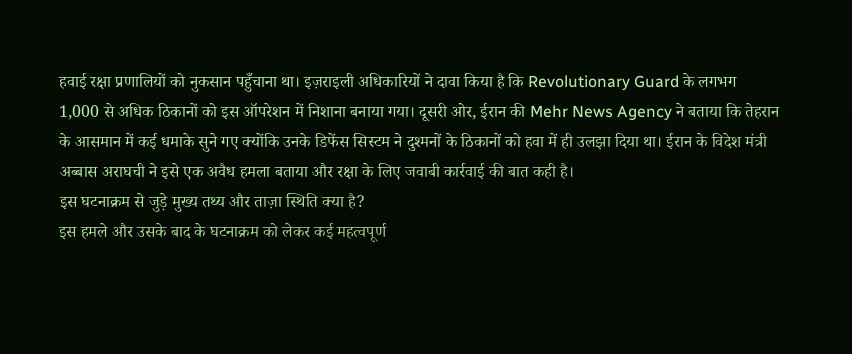हवाई रक्षा प्रणालियों को नुकसान पहुँचाना था। इज़राइली अधिकारियों ने दावा किया है कि Revolutionary Guard के लगभग 1,000 से अधिक ठिकानों को इस ऑपरेशन में निशाना बनाया गया। दूसरी ओर, ईरान की Mehr News Agency ने बताया कि तेहरान के आसमान में कई धमाके सुने गए क्योंकि उनके डिफेंस सिस्टम ने दुश्मनों के ठिकानों को हवा में ही उलझा दिया था। ईरान के विदेश मंत्री अब्बास अराघची ने इसे एक अवैध हमला बताया और रक्षा के लिए जवाबी कार्रवाई की बात कही है।
इस घटनाक्रम से जुड़े मुख्य तथ्य और ताज़ा स्थिति क्या है?
इस हमले और उसके बाद के घटनाक्रम को लेकर कई महत्वपूर्ण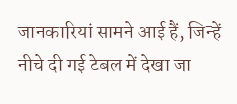जानकारियां सामने आई हैं, जिन्हें नीचे दी गई टेबल में देखा जा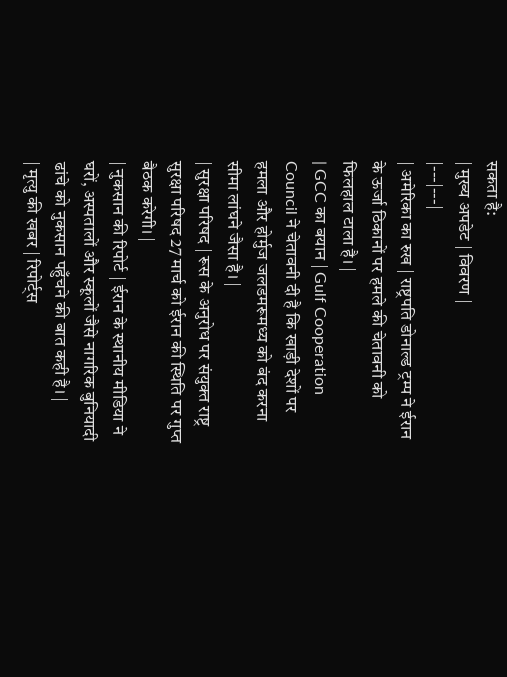सकता है:
| मुख्य अपडेट | विवरण |
|---|---|
| अमेरिका का रुख | राष्ट्रपति डोनाल्ड ट्रम्प ने ईरान के ऊर्जा ठिकानों पर हमले की चेतावनी को फिलहाल टाला है। |
| GCC का बयान | Gulf Cooperation Council ने चेतावनी दी है कि खाड़ी देशों पर हमला और होर्मुज जलडमरूमध्य को बंद करना सीमा लांघने जैसा है। |
| सुरक्षा परिषद | रूस के अनुरोध पर संयुक्त राष्ट्र सुरक्षा परिषद 27 मार्च को ईरान की स्थिति पर गुप्त बैठक करेगी। |
| नुकसान की रिपोर्ट | ईरान के स्थानीय मीडिया ने घरों, अस्पतालों और स्कूलों जैसे नागरिक बुनियादी ढांचे को नुकसान पहुँचने की बात कही है। |
| मृत्यु की खबर | रिपोर्ट्स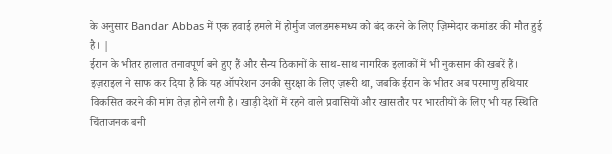के अनुसार Bandar Abbas में एक हवाई हमले में होर्मुज जलडमरूमध्य को बंद करने के लिए ज़िम्मेदार कमांडर की मौत हुई है। |
ईरान के भीतर हालात तनावपूर्ण बने हुए हैं और सैन्य ठिकानों के साथ-साथ नागरिक इलाकों में भी नुकसान की खबरें हैं। इज़राइल ने साफ कर दिया है कि यह ऑपरेशन उनकी सुरक्षा के लिए ज़रूरी था, जबकि ईरान के भीतर अब परमाणु हथियार विकसित करने की मांग तेज़ होने लगी है। खाड़ी देशों में रहने वाले प्रवासियों और खासतौर पर भारतीयों के लिए भी यह स्थिति चिंताजनक बनी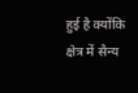हुई है क्योंकि क्षेत्र में सैन्य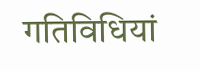गतिविधियां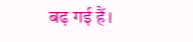बढ़ गई हैं।